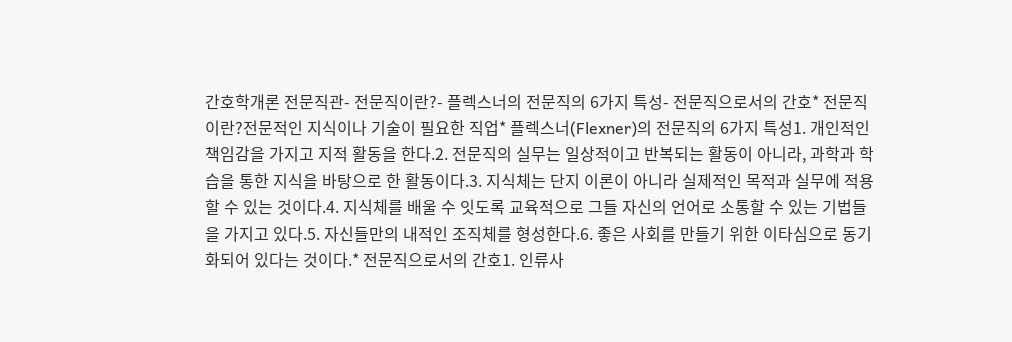간호학개론 전문직관- 전문직이란?- 플렉스너의 전문직의 6가지 특성- 전문직으로서의 간호* 전문직이란?전문적인 지식이나 기술이 필요한 직업* 플렉스너(Flexner)의 전문직의 6가지 특성1. 개인적인 책임감을 가지고 지적 활동을 한다.2. 전문직의 실무는 일상적이고 반복되는 활동이 아니라, 과학과 학습을 통한 지식을 바탕으로 한 활동이다.3. 지식체는 단지 이론이 아니라 실제적인 목적과 실무에 적용할 수 있는 것이다.4. 지식체를 배울 수 잇도록 교육적으로 그들 자신의 언어로 소통할 수 있는 기법들을 가지고 있다.5. 자신들만의 내적인 조직체를 형성한다.6. 좋은 사회를 만들기 위한 이타심으로 동기화되어 있다는 것이다.* 전문직으로서의 간호1. 인류사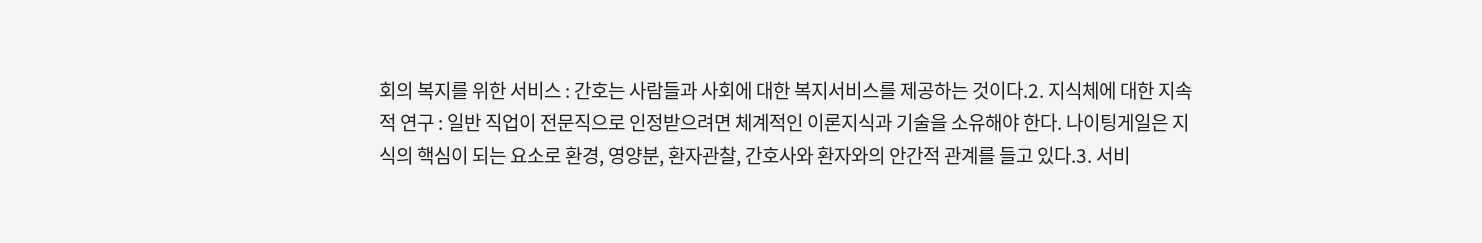회의 복지를 위한 서비스 : 간호는 사람들과 사회에 대한 복지서비스를 제공하는 것이다.2. 지식체에 대한 지속적 연구 : 일반 직업이 전문직으로 인정받으려면 체계적인 이론지식과 기술을 소유해야 한다. 나이팅게일은 지식의 핵심이 되는 요소로 환경, 영양분, 환자관찰, 간호사와 환자와의 안간적 관계를 들고 있다.3. 서비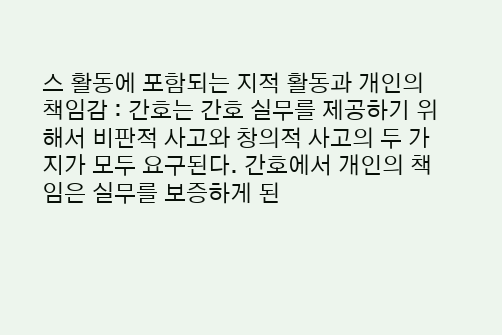스 활동에 포함되는 지적 활동과 개인의 책임감 : 간호는 간호 실무를 제공하기 위해서 비판적 사고와 창의적 사고의 두 가지가 모두 요구된다. 간호에서 개인의 책임은 실무를 보증하게 된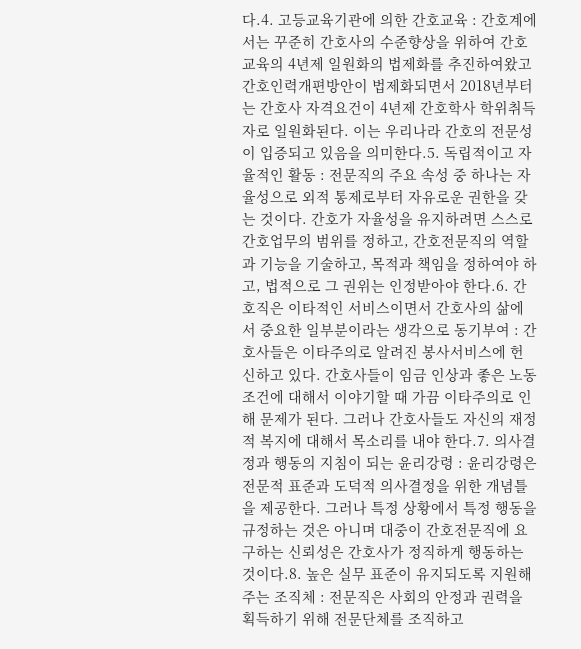다.4. 고등교육기관에 의한 간호교육 : 간호계에서는 꾸준히 간호사의 수준향상을 위하여 간호교육의 4년제 일원화의 법제화를 추진하여왔고 간호인력개편방안이 법제화되면서 2018년부터는 간호사 자격요건이 4년제 간호학사 학위취득자로 일원화된다. 이는 우리나라 간호의 전문성이 입증되고 있음을 의미한다.5. 독립적이고 자율적인 활동 : 전문직의 주요 속성 중 하나는 자율성으로 외적 통제로부터 자유로운 권한을 갖는 것이다. 간호가 자율성을 유지하려면 스스로 간호업무의 범위를 정하고, 간호전문직의 역할과 기능을 기술하고, 목적과 책임을 정하여야 하고, 법적으로 그 권위는 인정받아야 한다.6. 간호직은 이타적인 서비스이면서 간호사의 삶에서 중요한 일부분이라는 생각으로 동기부여 : 간호사들은 이타주의로 알려진 봉사서비스에 헌신하고 있다. 간호사들이 임금 인상과 좋은 노동조건에 대해서 이야기할 때 가끔 이타주의로 인해 문제가 된다. 그러나 간호사들도 자신의 재정적 복지에 대해서 목소리를 내야 한다.7. 의사결정과 행동의 지침이 되는 윤리강령 : 윤리강령은 전문적 표준과 도덕적 의사결정을 위한 개념틀을 제공한다. 그러나 특정 상황에서 특정 행동을 규정하는 것은 아니며 대중이 간호전문직에 요구하는 신뢰성은 간호사가 정직하게 행동하는 것이다.8. 높은 실무 표준이 유지되도록 지원해주는 조직체 : 전문직은 사회의 안정과 권력을 획득하기 위해 전문단체를 조직하고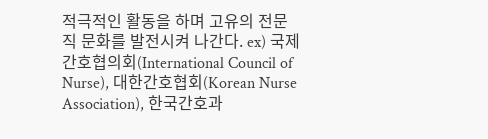적극적인 활동을 하며 고유의 전문직 문화를 발전시켜 나간다. ex) 국제간호협의회(International Council of Nurse), 대한간호협회(Korean Nurse Association), 한국간호과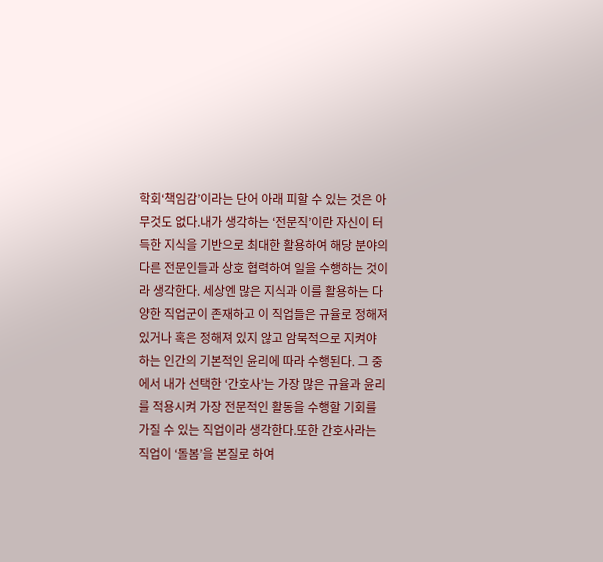학회‘책임감’이라는 단어 아래 피할 수 있는 것은 아무것도 없다.내가 생각하는 ‘전문직’이란 자신이 터득한 지식을 기반으로 최대한 활용하여 해당 분야의 다른 전문인들과 상호 협력하여 일을 수행하는 것이라 생각한다. 세상엔 많은 지식과 이를 활용하는 다양한 직업군이 존재하고 이 직업들은 규율로 정해져 있거나 혹은 정해져 있지 않고 암묵적으로 지켜야 하는 인간의 기본적인 윤리에 따라 수행된다. 그 중에서 내가 선택한 ‘간호사’는 가장 많은 규율과 윤리를 적용시켜 가장 전문적인 활동을 수행할 기회를 가질 수 있는 직업이라 생각한다.또한 간호사라는 직업이 ‘돌봄’을 본질로 하여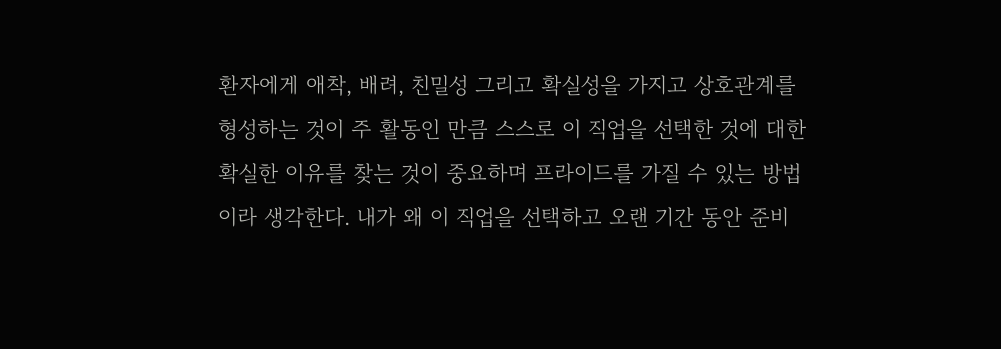환자에게 애착, 배려, 친밀성 그리고 확실성을 가지고 상호관계를 형성하는 것이 주 활동인 만큼 스스로 이 직업을 선택한 것에 대한 확실한 이유를 찾는 것이 중요하며 프라이드를 가질 수 있는 방법이라 생각한다. 내가 왜 이 직업을 선택하고 오랜 기간 동안 준비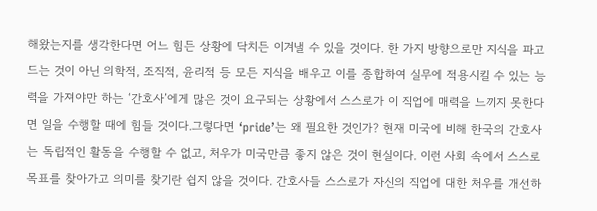해왔는지를 생각한다면 어느 힘든 상황에 닥치든 이겨낼 수 있을 것이다. 한 가지 방향으로만 지식을 파고드는 것이 아닌 의학적, 조직적, 윤리적 등 모든 지식을 배우고 이를 종합하여 실무에 적용시킬 수 있는 능력을 가져야만 하는 ‘간호사’에게 많은 것이 요구되는 상황에서 스스로가 이 직업에 매력을 느끼지 못한다면 일을 수행할 때에 힘들 것이다.그렇다면 ‘pride’는 왜 필요한 것인가? 현재 미국에 비해 한국의 간호사는 독립적인 활동을 수행할 수 없고, 처우가 미국만큼 좋지 않은 것이 현실이다. 이런 사회 속에서 스스로 목표를 찾아가고 의미를 찾기란 쉽지 않을 것이다. 간호사들 스스로가 자신의 직업에 대한 처우를 개선하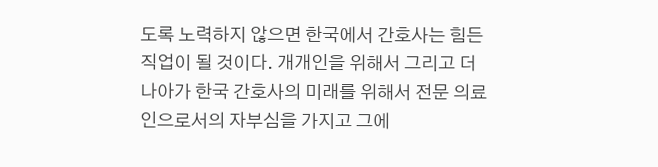도록 노력하지 않으면 한국에서 간호사는 힘든 직업이 될 것이다. 개개인을 위해서 그리고 더 나아가 한국 간호사의 미래를 위해서 전문 의료인으로서의 자부심을 가지고 그에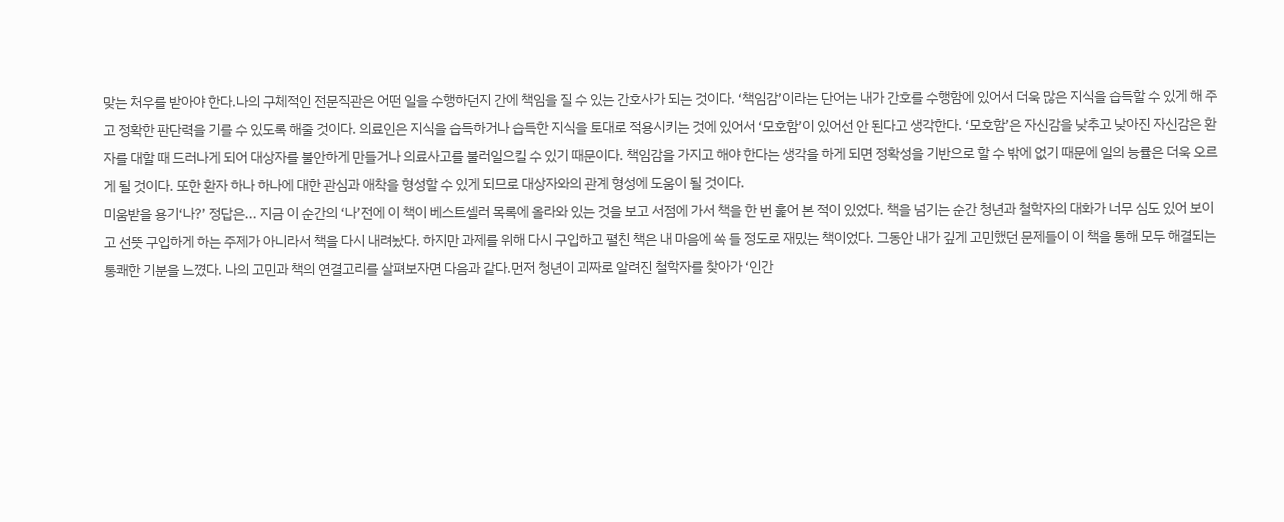맞는 처우를 받아야 한다.나의 구체적인 전문직관은 어떤 일을 수행하던지 간에 책임을 질 수 있는 간호사가 되는 것이다. ‘책임감’이라는 단어는 내가 간호를 수행함에 있어서 더욱 많은 지식을 습득할 수 있게 해 주고 정확한 판단력을 기를 수 있도록 해줄 것이다. 의료인은 지식을 습득하거나 습득한 지식을 토대로 적용시키는 것에 있어서 ‘모호함’이 있어선 안 된다고 생각한다. ‘모호함’은 자신감을 낮추고 낮아진 자신감은 환자를 대할 때 드러나게 되어 대상자를 불안하게 만들거나 의료사고를 불러일으킬 수 있기 때문이다. 책임감을 가지고 해야 한다는 생각을 하게 되면 정확성을 기반으로 할 수 밖에 없기 때문에 일의 능률은 더욱 오르게 될 것이다. 또한 환자 하나 하나에 대한 관심과 애착을 형성할 수 있게 되므로 대상자와의 관계 형성에 도움이 될 것이다.
미움받을 용기‘나?’ 정답은... 지금 이 순간의 ‘나’전에 이 책이 베스트셀러 목록에 올라와 있는 것을 보고 서점에 가서 책을 한 번 훑어 본 적이 있었다. 책을 넘기는 순간 청년과 철학자의 대화가 너무 심도 있어 보이고 선뜻 구입하게 하는 주제가 아니라서 책을 다시 내려놨다. 하지만 과제를 위해 다시 구입하고 펼친 책은 내 마음에 쏙 들 정도로 재밌는 책이었다. 그동안 내가 깊게 고민했던 문제들이 이 책을 통해 모두 해결되는 통쾌한 기분을 느꼈다. 나의 고민과 책의 연결고리를 살펴보자면 다음과 같다.먼저 청년이 괴짜로 알려진 철학자를 찾아가 ‘인간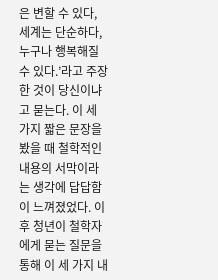은 변할 수 있다, 세계는 단순하다, 누구나 행복해질 수 있다.’라고 주장한 것이 당신이냐고 묻는다. 이 세 가지 짧은 문장을 봤을 때 철학적인 내용의 서막이라는 생각에 답답함이 느껴졌었다. 이 후 청년이 철학자에게 묻는 질문을 통해 이 세 가지 내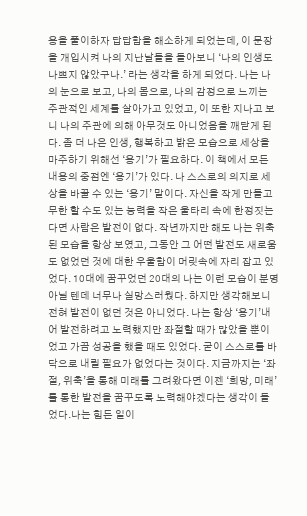용을 풀이하자 답답함을 해소하게 되었는데, 이 문장을 개입시켜 나의 지난날들을 돌아보니 ‘나의 인생도 나쁘지 않았구나.’ 라는 생각을 하게 되었다. 나는 나의 눈으로 보고, 나의 몸으로, 나의 감정으로 느끼는 주관적인 세계를 살아가고 있었고, 이 또한 지나고 보니 나의 주관에 의해 아무것도 아니었음을 깨닫게 된다. 좀 더 나은 인생, 행복하고 밝은 모습으로 세상을 마주하기 위해선 ‘용기’가 필요하다. 이 책에서 모든 내용의 중점엔 ‘용기’가 있다. 나 스스로의 의지로 세상을 바꿀 수 있는 ‘용기’ 말이다. 자신을 작게 만들고 무한 할 수도 있는 능력을 작은 울타리 속에 한정짓는다면 사람은 발전이 없다. 작년까지만 해도 나는 위축된 모습을 항상 보였고, 그동안 그 어떤 발전도 새로움도 없었던 것에 대한 우울함이 머릿속에 자리 잡고 있었다. 10대에 꿈꾸었던 20대의 나는 이런 모습이 분명 아닐 텐데 너무나 실망스러웠다. 하지만 생각해보니 전혀 발전이 없던 것은 아니었다. 나는 항상 ‘용기’내어 발전하려고 노력했지만 좌절할 때가 많았을 뿐이었고 가끔 성공을 했을 때도 있었다. 굳이 스스로를 바닥으로 내릴 필요가 없었다는 것이다. 지금까지는 ‘좌절, 위축’을 통해 미래를 그려왔다면 이젠 ‘희망, 미래’를 통한 발전을 꿈꾸도록 노력해야겠다는 생각이 들었다.나는 힘든 일이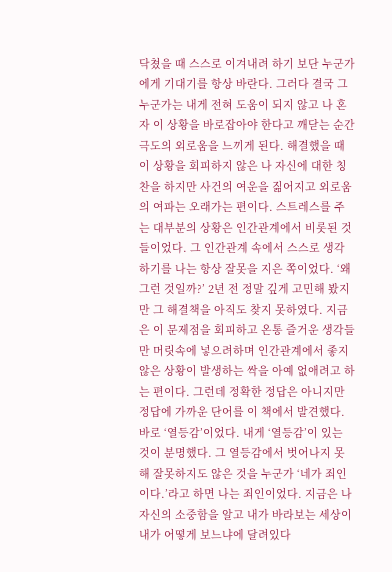닥쳤을 때 스스로 이겨내려 하기 보단 누군가에게 기대기를 항상 바란다. 그러다 결국 그 누군가는 내게 전혀 도움이 되지 않고 나 혼자 이 상황을 바로잡아야 한다고 깨닫는 순간 극도의 외로움을 느끼게 된다. 해결했을 때 이 상황을 회피하지 않은 나 자신에 대한 칭찬을 하지만 사건의 여운을 짊어지고 외로움의 여파는 오래가는 편이다. 스트레스를 주는 대부분의 상황은 인간관계에서 비롯된 것들이었다. 그 인간관계 속에서 스스로 생각하기를 나는 항상 잘못을 지은 쪽이었다. ‘왜 그런 것일까?’ 2년 전 정말 깊게 고민해 봤지만 그 해결책을 아직도 찾지 못하였다. 지금은 이 문제점을 회피하고 온통 즐거운 생각들만 머릿속에 넣으려하며 인간관계에서 좋지 않은 상황이 발생하는 싹을 아예 없애려고 하는 편이다. 그런데 정확한 정답은 아니지만 정답에 가까운 단어를 이 책에서 발견했다. 바로 ‘열등감’이었다. 내게 ‘열등감’이 있는 것이 분명했다. 그 열등감에서 벗어나지 못해 잘못하지도 않은 것을 누군가 ‘네가 죄인이다.’라고 하면 나는 죄인이었다. 지금은 나 자신의 소중함을 알고 내가 바라보는 세상이 내가 어떻게 보느냐에 달려있다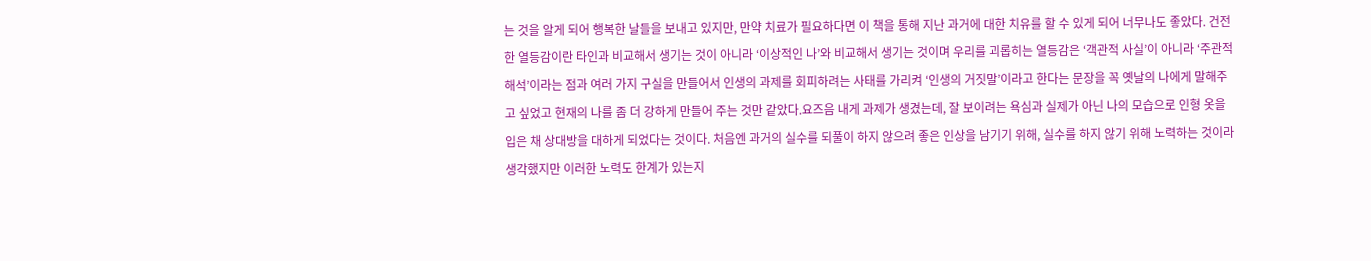는 것을 알게 되어 행복한 날들을 보내고 있지만, 만약 치료가 필요하다면 이 책을 통해 지난 과거에 대한 치유를 할 수 있게 되어 너무나도 좋았다. 건전한 열등감이란 타인과 비교해서 생기는 것이 아니라 ‘이상적인 나’와 비교해서 생기는 것이며 우리를 괴롭히는 열등감은 ‘객관적 사실’이 아니라 ‘주관적 해석’이라는 점과 여러 가지 구실을 만들어서 인생의 과제를 회피하려는 사태를 가리켜 ‘인생의 거짓말’이라고 한다는 문장을 꼭 옛날의 나에게 말해주고 싶었고 현재의 나를 좀 더 강하게 만들어 주는 것만 같았다.요즈음 내게 과제가 생겼는데, 잘 보이려는 욕심과 실제가 아닌 나의 모습으로 인형 옷을 입은 채 상대방을 대하게 되었다는 것이다. 처음엔 과거의 실수를 되풀이 하지 않으려 좋은 인상을 남기기 위해, 실수를 하지 않기 위해 노력하는 것이라 생각했지만 이러한 노력도 한계가 있는지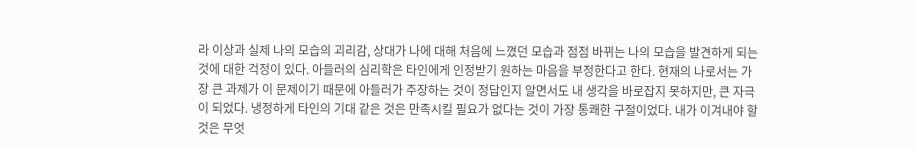라 이상과 실제 나의 모습의 괴리감, 상대가 나에 대해 처음에 느꼈던 모습과 점점 바뀌는 나의 모습을 발견하게 되는 것에 대한 걱정이 있다. 아들러의 심리학은 타인에게 인정받기 원하는 마음을 부정한다고 한다. 현재의 나로서는 가장 큰 과제가 이 문제이기 때문에 아들러가 주장하는 것이 정답인지 알면서도 내 생각을 바로잡지 못하지만, 큰 자극이 되었다. 냉정하게 타인의 기대 같은 것은 만족시킬 필요가 없다는 것이 가장 통쾌한 구절이었다. 내가 이겨내야 할 것은 무엇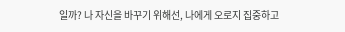일까? 나 자신을 바꾸기 위해선, 나에게 오로지 집중하고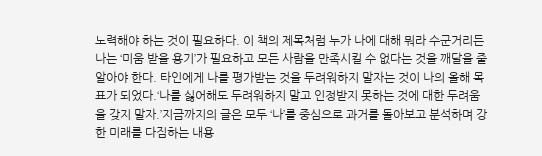노력해야 하는 것이 필요하다. 이 책의 제목처럼 누가 나에 대해 뭐라 수군거리든 나는 ‘미움 받을 용기’가 필요하고 모든 사람을 만족시킬 수 없다는 것을 깨달을 줄 알아야 한다. 타인에게 나를 평가받는 것을 두려워하지 말자는 것이 나의 올해 목표가 되었다.‘나를 싫어해도 두려워하지 말고 인정받지 못하는 것에 대한 두려움을 갖지 말자.’지금까지의 글은 모두 ‘나’를 중심으로 과거를 돌아보고 분석하며 강한 미래를 다짐하는 내용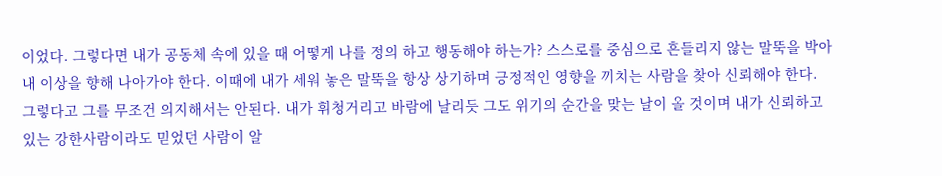이었다. 그렇다면 내가 공동체 속에 있을 때 어떻게 나를 정의 하고 행동해야 하는가? 스스로를 중심으로 흔들리지 않는 말뚝을 박아 내 이상을 향해 나아가야 한다. 이때에 내가 세워 놓은 말뚝을 항상 상기하며 긍정적인 영향을 끼치는 사람을 찾아 신뢰해야 한다. 그렇다고 그를 무조건 의지해서는 안된다. 내가 휘청거리고 바람에 날리듯 그도 위기의 순간을 맞는 날이 올 것이며 내가 신뢰하고 있는 강한사람이라도 믿었던 사람이 알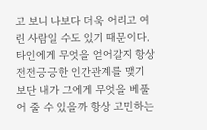고 보니 나보다 더욱 어리고 여린 사람일 수도 있기 때문이다. 타인에게 무엇을 얻어갈지 항상 전전긍긍한 인간관계를 맺기 보단 내가 그에게 무엇을 베풀어 줄 수 있을까 항상 고민하는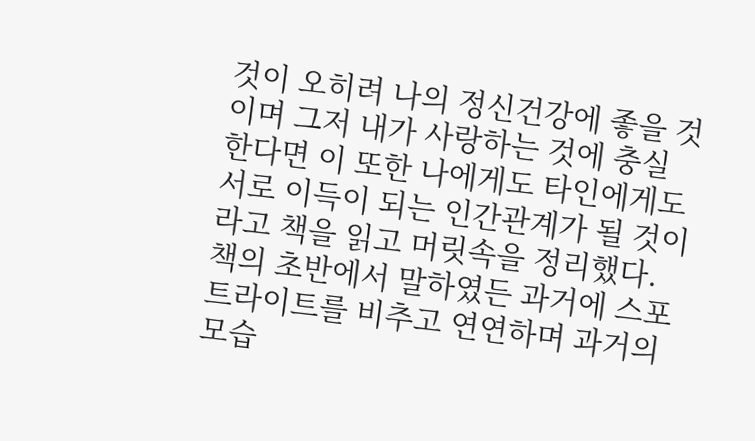것이 오히려 나의 정신건강에 좋을 것이며 그저 내가 사랑하는 것에 충실 한다면 이 또한 나에게도 타인에게도 서로 이득이 되는 인간관계가 될 것이라고 책을 읽고 머릿속을 정리했다. 책의 초반에서 말하였든 과거에 스포트라이트를 비추고 연연하며 과거의 모습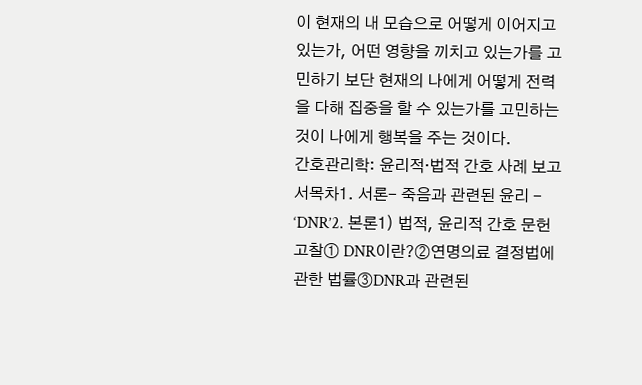이 현재의 내 모습으로 어떻게 이어지고 있는가, 어떤 영향을 끼치고 있는가를 고민하기 보단 현재의 나에게 어떻게 전력을 다해 집중을 할 수 있는가를 고민하는 것이 나에게 행복을 주는 것이다.
간호관리학: 윤리적·법적 간호 사례 보고서목차1. 서론- 죽음과 관련된 윤리 - ‘DNR’2. 본론1) 법적, 윤리적 간호 문헌 고찰① DNR이란?②연명의료 결정법에 관한 법률③DNR과 관련된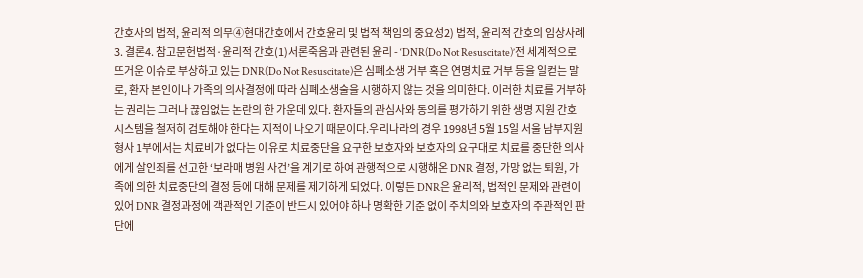간호사의 법적, 윤리적 의무④현대간호에서 간호윤리 및 법적 책임의 중요성2) 법적, 윤리적 간호의 임상사례3. 결론4. 참고문헌법적·윤리적 간호(1)서론죽음과 관련된 윤리 - ‘DNR(Do Not Resuscitate)’전 세계적으로 뜨거운 이슈로 부상하고 있는 DNR(Do Not Resuscitate)은 심폐소생 거부 혹은 연명치료 거부 등을 일컫는 말로, 환자 본인이나 가족의 의사결정에 따라 심폐소생술을 시행하지 않는 것을 의미한다. 이러한 치료를 거부하는 권리는 그러나 끊임없는 논란의 한 가운데 있다. 환자들의 관심사와 동의를 평가하기 위한 생명 지원 간호 시스템을 철저히 검토해야 한다는 지적이 나오기 때문이다.우리나라의 경우 1998년 5월 15일 서울 남부지원 형사 1부에서는 치료비가 없다는 이유로 치료중단을 요구한 보호자와 보호자의 요구대로 치료를 중단한 의사에게 살인죄를 선고한 ‘보라매 병원 사건’을 계기로 하여 관행적으로 시행해온 DNR 결정, 가망 없는 퇴원, 가족에 의한 치료중단의 결정 등에 대해 문제를 제기하게 되었다. 이렇든 DNR은 윤리적, 법적인 문제와 관련이 있어 DNR 결정과정에 객관적인 기준이 반드시 있어야 하나 명확한 기준 없이 주치의와 보호자의 주관적인 판단에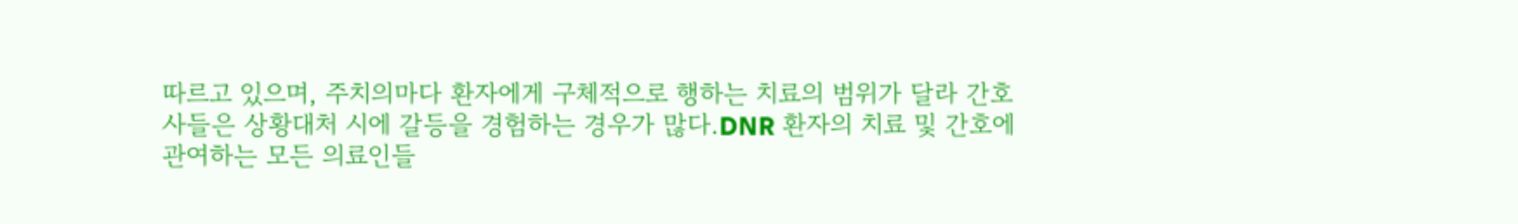따르고 있으며, 주치의마다 환자에게 구체적으로 행하는 치료의 범위가 달라 간호사들은 상황대처 시에 갈등을 경험하는 경우가 많다.DNR 환자의 치료 및 간호에 관여하는 모든 의료인들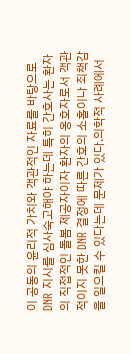이 공동의 윤리적 가치와 객관적인 자료를 바탕으로 DNR 지시를 심사숙고해야 하는데 특히 간호사는 환자의 직접적인 돌봄 제공자이자 환자의 옹호자로서 객관적이지 못한 DNR 결정에 따른 간호의 소홀이나 죄책감을 일으킬 수 있다는데 문제가 있다.의학적 사례에서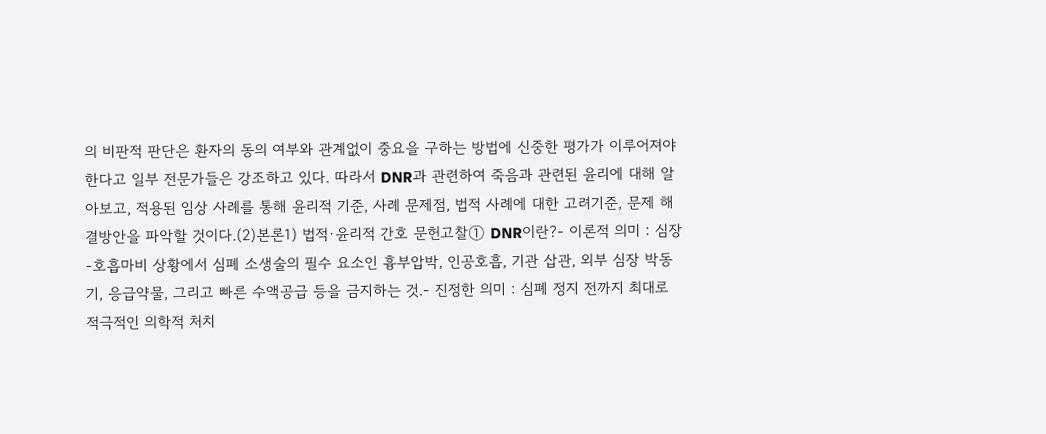의 비판적 판단은 환자의 동의 여부와 관계없이 중요을 구하는 방법에 신중한 평가가 이루어져야 한다고 일부 전문가들은 강조하고 있다. 따라서 DNR과 관련하여 죽음과 관련된 윤리에 대해 알아보고, 적용된 임상 사례를 통해 윤리적 기준, 사례 문제점, 법적 사례에 대한 고려기준, 문제 해결방안을 파악할 것이다.(2)본론1) 법적·윤리적 간호 문헌고찰① DNR이란?- 이론적 의미 : 심장-호흡마비 상황에서 심폐 소생술의 필수 요소인 흉부압박, 인공호흡, 기관 삽관, 외부 심장 박동기, 응급약물, 그리고 빠른 수액공급 등을 금지하는 것.- 진정한 의미 : 심폐 정지 전까지 최대로 적극적인 의학적 처치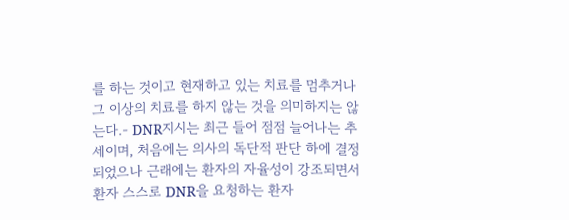를 하는 것이고 현재하고 있는 치료를 멈추거나 그 이상의 치료를 하지 않는 것을 의미하지는 않는다.- DNR지시는 최근 들어 점점 늘어나는 추세이며, 처음에는 의사의 독단적 판단 하에 결정되었으나 근래에는 환자의 자율성이 강조되면서 환자 스스로 DNR을 요청하는 환자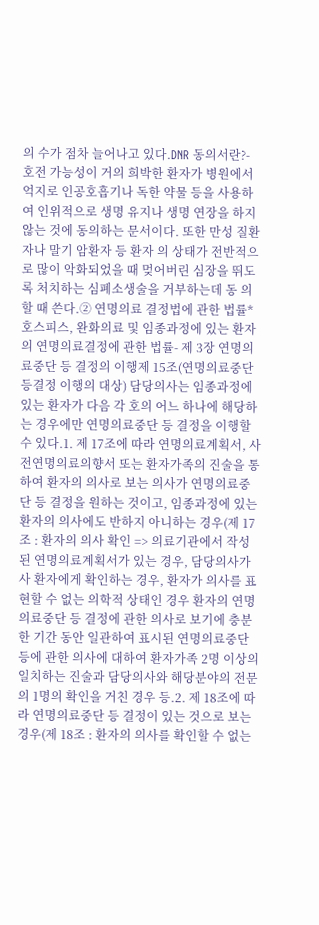의 수가 점차 늘어나고 있다.DNR 동의서란?- 호전 가능성이 거의 희박한 환자가 병원에서 억지로 인공호흡기나 독한 약물 등을 사용하여 인위적으로 생명 유지나 생명 연장을 하지 않는 것에 동의하는 문서이다. 또한 만성 질환자나 말기 암환자 등 환자 의 상태가 전반적으로 많이 악화되었을 때 멎어버린 심장을 뛰도록 처치하는 심폐소생술을 거부하는데 동 의할 때 쓴다.② 연명의료 결정법에 관한 법률* 호스피스, 완화의료 및 임종과정에 있는 환자의 연명의료결정에 관한 법률- 제 3장 연명의료중단 등 결정의 이행제 15조(연명의료중단등결정 이행의 대상) 담당의사는 임종과정에 있는 환자가 다음 각 호의 어느 하나에 해당하는 경우에만 연명의료중단 등 결정을 이행할 수 있다.1. 제 17조에 따라 연명의료계획서, 사전연명의료의향서 또는 환자가족의 진술을 통하여 환자의 의사로 보는 의사가 연명의료중단 등 결정을 원하는 것이고, 임종과정에 있는 환자의 의사에도 반하지 아니하는 경우(제 17조 : 환자의 의사 확인 => 의료기관에서 작성된 연명의료계획서가 있는 경우, 담당의사가 사 환자에게 확인하는 경우, 환자가 의사를 표현할 수 없는 의학적 상태인 경우 환자의 연명의료중단 등 결정에 관한 의사로 보기에 충분한 기간 동안 일관하여 표시된 연명의료중단 등에 관한 의사에 대하여 환자가족 2명 이상의 일치하는 진술과 담당의사와 해당분야의 전문의 1명의 확인을 거친 경우 등.2. 제 18조에 따라 연명의료중단 등 결정이 있는 것으로 보는 경우(제 18조 : 환자의 의사를 확인할 수 없는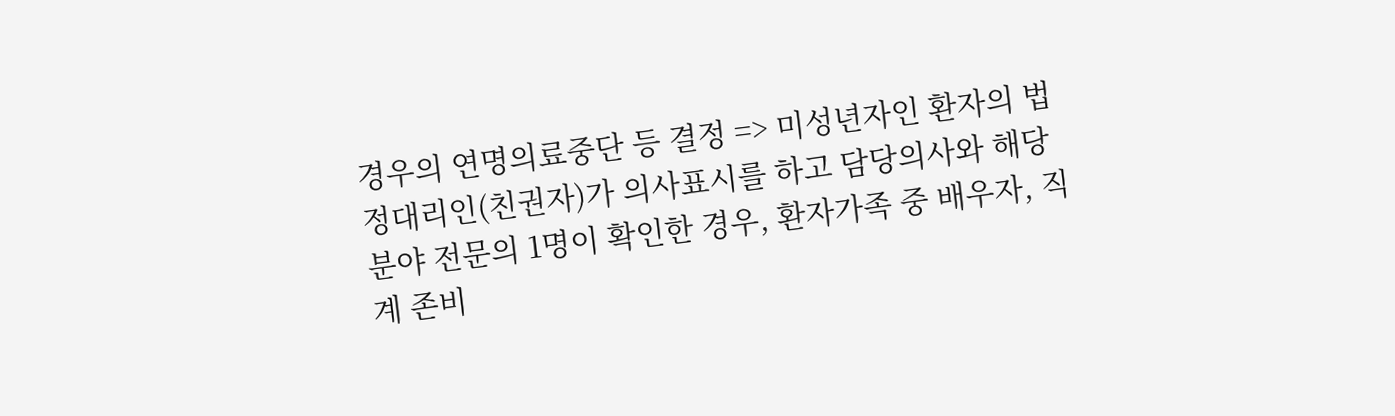경우의 연명의료중단 등 결정 => 미성년자인 환자의 법정대리인(친권자)가 의사표시를 하고 담당의사와 해당 분야 전문의 1명이 확인한 경우, 환자가족 중 배우자, 직계 존비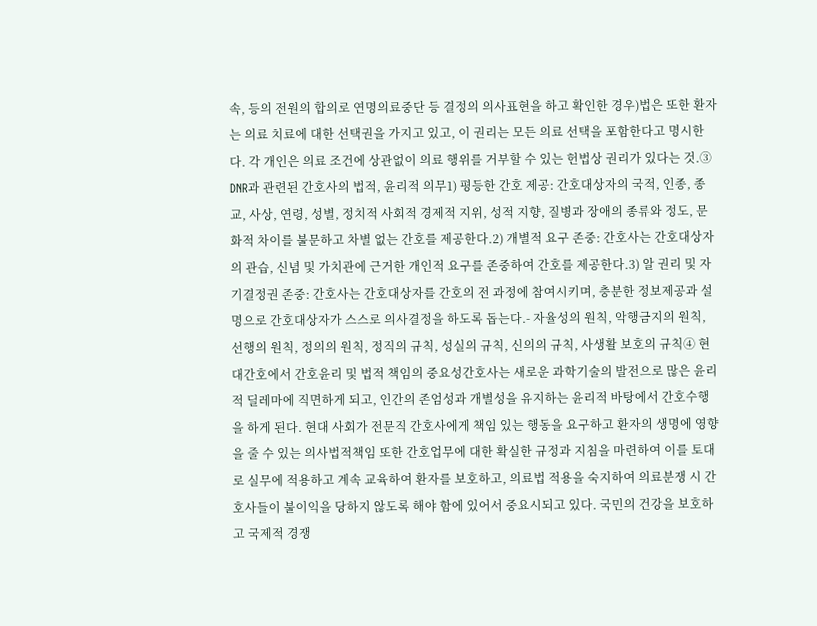속, 등의 전원의 합의로 연명의료중단 등 결정의 의사표현을 하고 확인한 경우)법은 또한 환자는 의료 치료에 대한 선택권을 가지고 있고, 이 권리는 모든 의료 선택을 포함한다고 명시한다. 각 개인은 의료 조건에 상관없이 의료 행위를 거부할 수 있는 헌법상 권리가 있다는 것.③ DNR과 관련된 간호사의 법적, 윤리적 의무1) 평등한 간호 제공: 간호대상자의 국적, 인종, 종교, 사상, 연령, 성별, 정치적 사회적 경제적 지위, 성적 지향, 질병과 장애의 종류와 정도, 문화적 차이를 불문하고 차별 없는 간호를 제공한다.2) 개별적 요구 존중: 간호사는 간호대상자의 관습, 신념 및 가치관에 근거한 개인적 요구를 존중하여 간호를 제공한다.3) 알 권리 및 자기결정권 존중: 간호사는 간호대상자를 간호의 전 과정에 참여시키며, 충분한 정보제공과 설명으로 간호대상자가 스스로 의사결정을 하도록 돕는다.- 자율성의 원칙, 악행금지의 원칙, 선행의 원칙, 정의의 원칙, 정직의 규칙, 성실의 규칙, 신의의 규칙, 사생활 보호의 규칙④ 현대간호에서 간호윤리 및 법적 책임의 중요성간호사는 새로운 과학기술의 발전으로 많은 윤리적 딜레마에 직면하게 되고, 인간의 존엄성과 개별성을 유지하는 윤리적 바탕에서 간호수행을 하게 된다. 현대 사회가 전문직 간호사에게 책임 있는 행동을 요구하고 환자의 생명에 영향을 줄 수 있는 의사법적책임 또한 간호업무에 대한 확실한 규정과 지침을 마련하여 이를 토대로 실무에 적용하고 계속 교육하여 환자를 보호하고, 의료법 적용을 숙지하여 의료분쟁 시 간호사들이 불이익을 당하지 않도록 해야 함에 있어서 중요시되고 있다. 국민의 건강을 보호하고 국제적 경쟁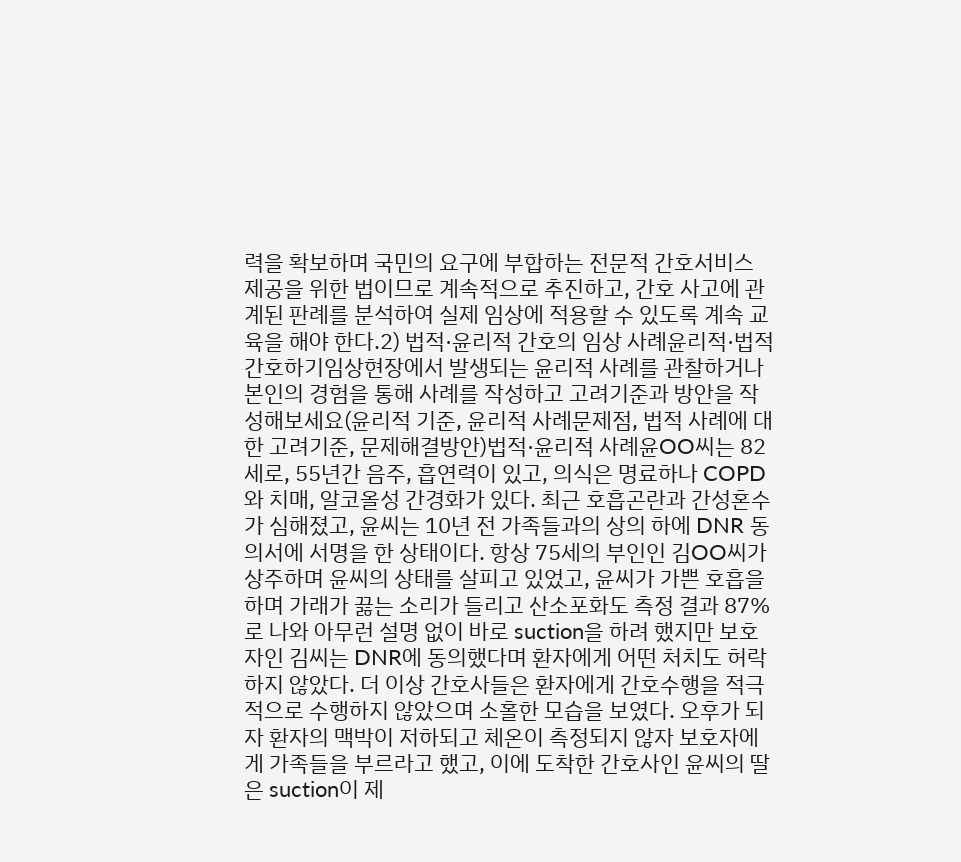력을 확보하며 국민의 요구에 부합하는 전문적 간호서비스 제공을 위한 법이므로 계속적으로 추진하고, 간호 사고에 관계된 판례를 분석하여 실제 임상에 적용할 수 있도록 계속 교육을 해야 한다.2) 법적·윤리적 간호의 임상 사례윤리적·법적간호하기임상현장에서 발생되는 윤리적 사례를 관찰하거나 본인의 경험을 통해 사례를 작성하고 고려기준과 방안을 작성해보세요(윤리적 기준, 윤리적 사례문제점, 법적 사례에 대한 고려기준, 문제해결방안)법적·윤리적 사례윤OO씨는 82세로, 55년간 음주, 흡연력이 있고, 의식은 명료하나 COPD와 치매, 알코올성 간경화가 있다. 최근 호흡곤란과 간성혼수가 심해졌고, 윤씨는 10년 전 가족들과의 상의 하에 DNR 동의서에 서명을 한 상태이다. 항상 75세의 부인인 김OO씨가 상주하며 윤씨의 상태를 살피고 있었고, 윤씨가 가쁜 호흡을 하며 가래가 끓는 소리가 들리고 산소포화도 측정 결과 87%로 나와 아무런 설명 없이 바로 suction을 하려 했지만 보호자인 김씨는 DNR에 동의했다며 환자에게 어떤 처치도 허락하지 않았다. 더 이상 간호사들은 환자에게 간호수행을 적극적으로 수행하지 않았으며 소홀한 모습을 보였다. 오후가 되자 환자의 맥박이 저하되고 체온이 측정되지 않자 보호자에게 가족들을 부르라고 했고, 이에 도착한 간호사인 윤씨의 딸은 suction이 제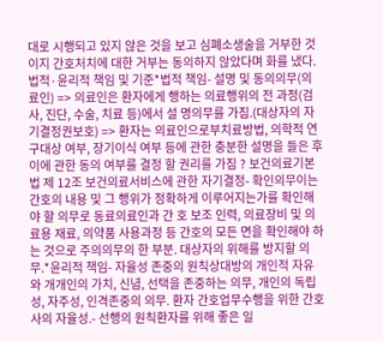대로 시행되고 있지 않은 것을 보고 심폐소생술을 거부한 것이지 간호처치에 대한 거부는 동의하지 않았다며 화를 냈다.법적·윤리적 책임 및 기준*법적 책임- 설명 및 동의의무(의료인) => 의료인은 환자에게 행하는 의료행위의 전 과정(검사, 진단, 수술, 치료 등)에서 설 명의무를 가짐.(대상자의 자기결정권보호) => 환자는 의료인으로부치료방법, 의학적 연구대상 여부, 장기이식 여부 등에 관한 충분한 설명을 들은 후 이에 관한 동의 여부를 결정 할 권리를 가짐 ? 보건의료기본법 제 12조 보건의료서비스에 관한 자기결정- 확인의무이는 간호의 내용 및 그 행위가 정확하게 이루어지는가를 확인해야 할 의무로 동료의료인과 간 호 보조 인력, 의료장비 및 의료용 재료, 의약품 사용과정 등 간호의 모든 면을 확인해야 하는 것으로 주의의무의 한 부분. 대상자의 위해를 방지할 의무.*윤리적 책임- 자율성 존중의 원칙상대방의 개인적 자유와 개개인의 가치, 신념, 선택을 존중하는 의무, 개인의 독립성, 자주성, 인격존중의 의무. 환자 간호업무수행을 위한 간호사의 자율성.- 선행의 원칙환자를 위해 좋은 일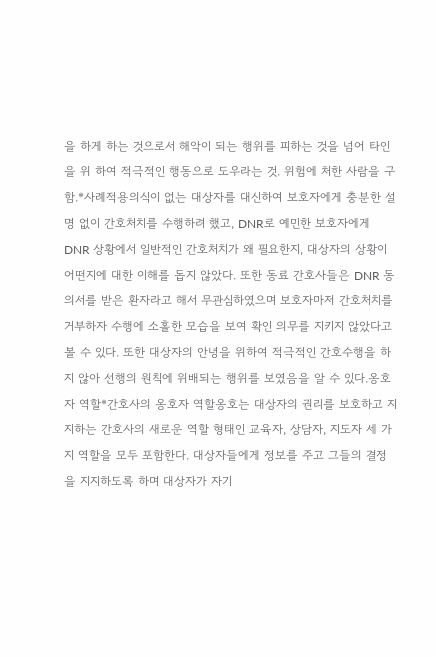을 하게 하는 것으로서 해악이 되는 행위를 피하는 것을 넘어 타인을 위 하여 적극적인 행동으로 도우라는 것. 위험에 처한 사람을 구함.*사례적용의식이 없는 대상자를 대신하여 보호자에게 충분한 설명 없이 간호처치를 수행하려 했고, DNR로 예민한 보호자에게 DNR 상황에서 일반적인 간호처치가 왜 필요한지, 대상자의 상황이 어떤지에 대한 이해를 돕지 않았다. 또한 동료 간호사들은 DNR 동의서를 받은 환자라고 해서 무관심하였으며 보호자마저 간호처치를 거부하자 수행에 소홀한 모습을 보여 확인 의무를 지키지 않았다고 볼 수 있다. 또한 대상자의 안녕을 위하여 적극적인 간호수행을 하지 않아 선행의 원칙에 위배되는 행위를 보였음을 알 수 있다.옹호자 역할*간호사의 옹호자 역할옹호는 대상자의 권리를 보호하고 지지하는 간호사의 새로운 역할 형태인 교육자, 상담자, 지도자 세 가지 역할을 모두 포함한다. 대상자들에게 정보를 주고 그들의 결정을 지지하도록 하며 대상자가 자기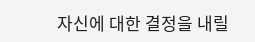자신에 대한 결정을 내릴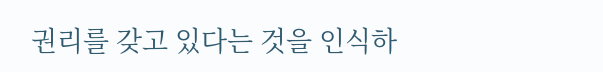권리를 갖고 있다는 것을 인식하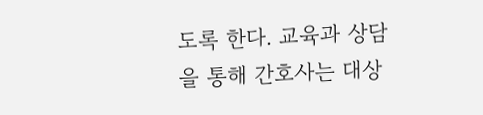도록 한다. 교육과 상담을 통해 간호사는 대상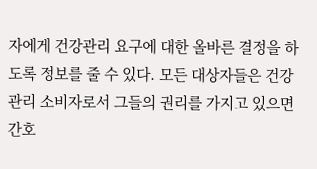자에게 건강관리 요구에 대한 올바른 결정을 하도록 정보를 줄 수 있다. 모든 대상자들은 건강관리 소비자로서 그들의 권리를 가지고 있으면 간호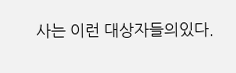사는 이런 대상자들의있다.